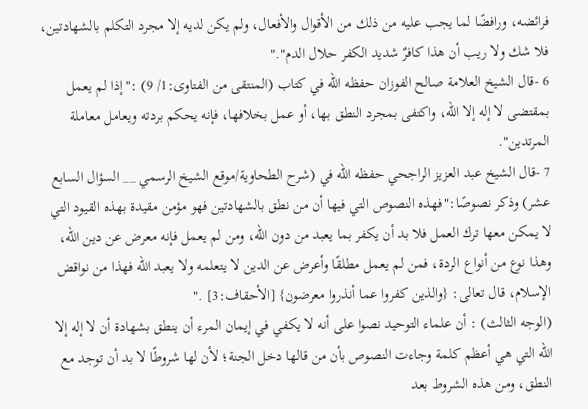فرائضه، ورافضًا لما يجب عليه من ذلك من الأقوال والأفعال، ولم يكن لديه إلا مجرد التكلم بالشهادتين، فلا شك ولا ريب أن هذا كافرٌ شديد الكفر حلال الدم"."
6 -قال الشيخ العلامة صالح الفوزان حفظه الله في كتاب (المنتقى من الفتاوى:1/ 9) :"إذا لم يعمل بمقتضى لا إله إلا الله، واكتفى بمجرد النطق بها، أو عمل بخلافها، فإنه يحكم بردته ويعامل معاملة المرتدين".
7 -قال الشيخ عبد العزيز الراجحي حفظه الله في (شرح الطحاوية/موقع الشيخ الرسمي __ السؤال السابع عشر) وذكر نصوصًا:"فهذه النصوص التي فيها أن من نطق بالشهادتين فهو مؤمن مقيدة بهذه القيود التي لا يمكن معها ترك العمل فلا بد أن يكفر بما يعبد من دون الله، ومن لم يعمل فإنه معرض عن دين الله، وهذا نوع من أنواع الردة، فمن لم يعمل مطلقًا وأعرض عن الدين لا يتعلمه ولا يعبد الله فهذا من نواقض الإسلام، قال تعالى: {والذين كفروا عما أنذروا معرضون} [الأحقاف:3] ."
(الوجه الثالث) : أن علماء التوحيد نصوا على أنه لا يكفي في إيمان المرء أن ينطق بشهادة أن لا إله إلا الله التي هي أعظم كلمة وجاءت النصوص بأن من قالها دخل الجنة؛ لأن لها شروطًا لا بد أن توجد مع النطق، ومن هذه الشروط بعد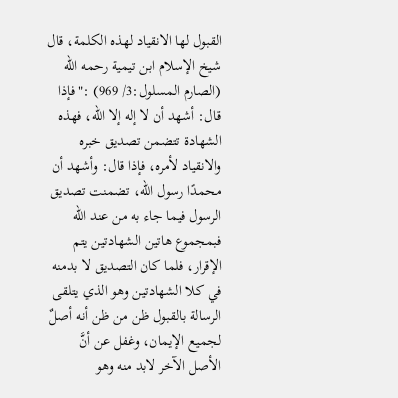القبول لها الانقياد لهذه الكلمة، قال شيخ الإسلام ابن تيمية رحمه الله (الصارم المسلول:3/ 969) :"فإذا قال: أشهد أن لا إله إلا الله، فهذه الشهادة تتضمن تصديق خبره والانقياد لأمره، فإذا قال: وأشهد أن محمدًا رسول الله، تضمنت تصديق الرسول فيما جاء به من عند الله فبمجموع هاتين الشهادتين يتم الإقرار، فلما كان التصديق لا بدمنه في كلا الشهادتين وهو الذي يتلقى الرسالة بالقبول ظن من ظن أنه أصلٌ لجميع الإيمان، وغفل عن أنَّ الأصل الآخر لابد منه وهو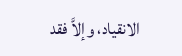الانقياد، وإلاَّ فقد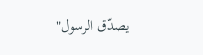يصدّق الرسول"